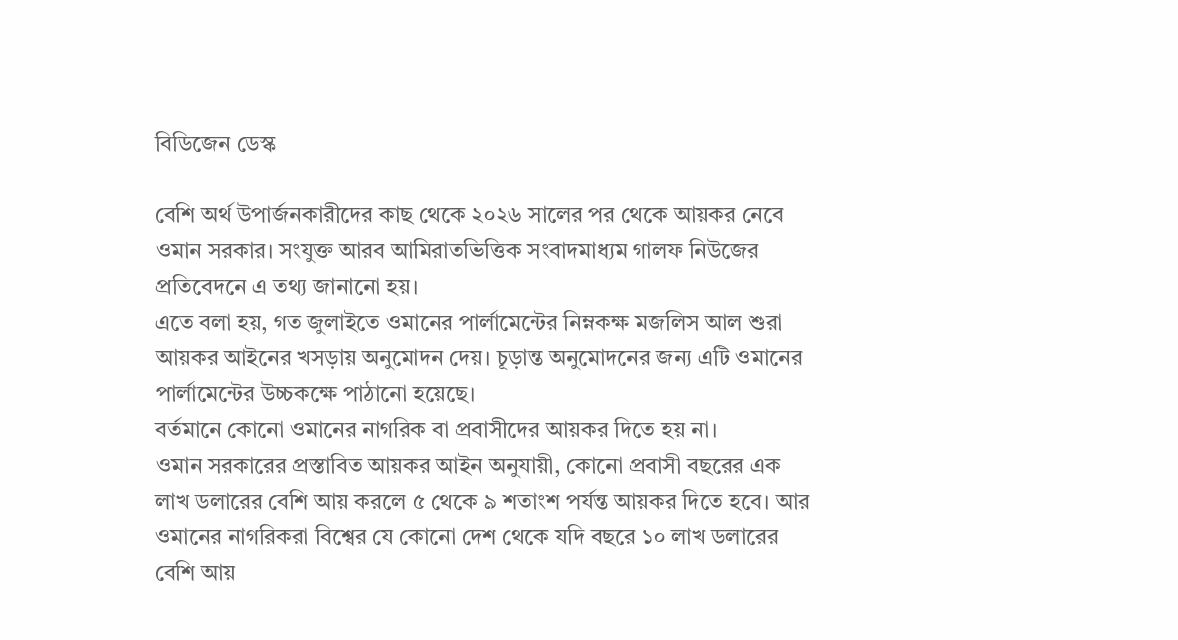বিডিজেন ডেস্ক

বেশি অর্থ উপার্জনকারীদের কাছ থেকে ২০২৬ সালের পর থেকে আয়কর নেবে ওমান সরকার। সংযুক্ত আরব আমিরাতভিত্তিক সংবাদমাধ্যম গালফ নিউজের প্রতিবেদনে এ তথ্য জানানো হয়।
এতে বলা হয়, গত জুলাইতে ওমানের পার্লামেন্টের নিম্নকক্ষ মজলিস আল শুরা আয়কর আইনের খসড়ায় অনুমোদন দেয়। চূড়ান্ত অনুমোদনের জন্য এটি ওমানের পার্লামেন্টের উচ্চকক্ষে পাঠানো হয়েছে।
বর্তমানে কোনো ওমানের নাগরিক বা প্রবাসীদের আয়কর দিতে হয় না।
ওমান সরকারের প্রস্তাবিত আয়কর আইন অনুযায়ী, কোনো প্রবাসী বছরের এক লাখ ডলারের বেশি আয় করলে ৫ থেকে ৯ শতাংশ পর্যন্ত আয়কর দিতে হবে। আর ওমানের নাগরিকরা বিশ্বের যে কোনো দেশ থেকে যদি বছরে ১০ লাখ ডলারের বেশি আয়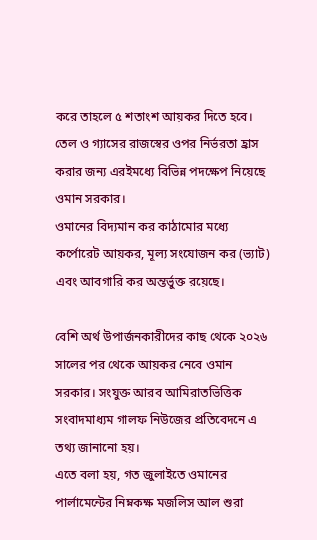করে তাহলে ৫ শতাংশ আয়কর দিতে হবে।
তেল ও গ্যাসের রাজস্বের ওপর নির্ভরতা হ্রাস করার জন্য এরইমধ্যে বিভিন্ন পদক্ষেপ নিয়েছে ওমান সরকার।
ওমানের বিদ্যমান কর কাঠামোর মধ্যে কর্পোরেট আয়কর, মূল্য সংযোজন কর (ভ্যাট) এবং আবগারি কর অন্তর্ভুক্ত রয়েছে।

বেশি অর্থ উপার্জনকারীদের কাছ থেকে ২০২৬ সালের পর থেকে আয়কর নেবে ওমান সরকার। সংযুক্ত আরব আমিরাতভিত্তিক সংবাদমাধ্যম গালফ নিউজের প্রতিবেদনে এ তথ্য জানানো হয়।
এতে বলা হয়, গত জুলাইতে ওমানের পার্লামেন্টের নিম্নকক্ষ মজলিস আল শুরা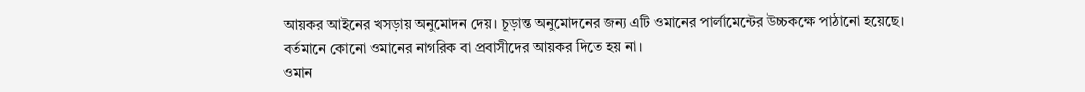আয়কর আইনের খসড়ায় অনুমোদন দেয়। চূড়ান্ত অনুমোদনের জন্য এটি ওমানের পার্লামেন্টের উচ্চকক্ষে পাঠানো হয়েছে।
বর্তমানে কোনো ওমানের নাগরিক বা প্রবাসীদের আয়কর দিতে হয় না।
ওমান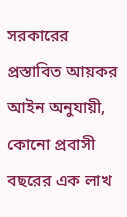সরকারের প্রস্তাবিত আয়কর আইন অনুযায়ী, কোনো প্রবাসী বছরের এক লাখ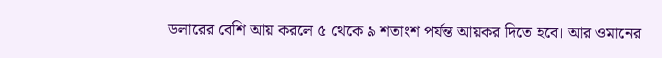ডলারের বেশি আয় করলে ৫ থেকে ৯ শতাংশ পর্যন্ত আয়কর দিতে হবে। আর ওমানের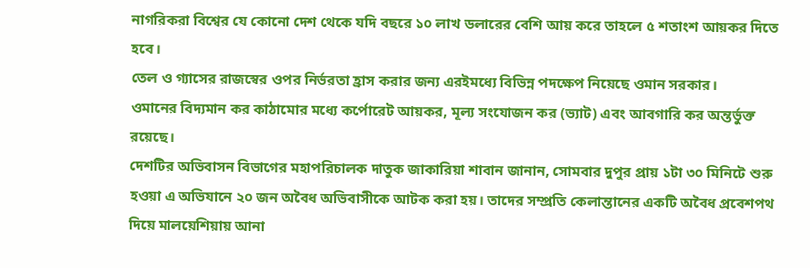নাগরিকরা বিশ্বের যে কোনো দেশ থেকে যদি বছরে ১০ লাখ ডলারের বেশি আয় করে তাহলে ৫ শতাংশ আয়কর দিতে হবে।
তেল ও গ্যাসের রাজস্বের ওপর নির্ভরতা হ্রাস করার জন্য এরইমধ্যে বিভিন্ন পদক্ষেপ নিয়েছে ওমান সরকার।
ওমানের বিদ্যমান কর কাঠামোর মধ্যে কর্পোরেট আয়কর, মূল্য সংযোজন কর (ভ্যাট) এবং আবগারি কর অন্তর্ভুক্ত রয়েছে।
দেশটির অভিবাসন বিভাগের মহাপরিচালক দাতুক জাকারিয়া শাবান জানান, সোমবার দুপুর প্রায় ১টা ৩০ মিনিটে শুরু হওয়া এ অভিযানে ২০ জন অবৈধ অভিবাসীকে আটক করা হয়। তাদের সম্প্রতি কেলান্তানের একটি অবৈধ প্রবেশপথ দিয়ে মালয়েশিয়ায় আনা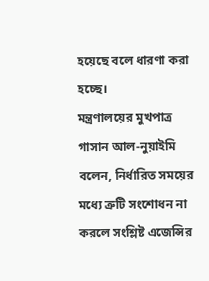হয়েছে বলে ধারণা করা হচ্ছে।
মন্ত্রণালয়ের মুখপাত্র গাসান আল-নুয়াইমি বলেন, নির্ধারিত সময়ের মধ্যে ত্রুটি সংশোধন না করলে সংশ্লিষ্ট এজেন্সির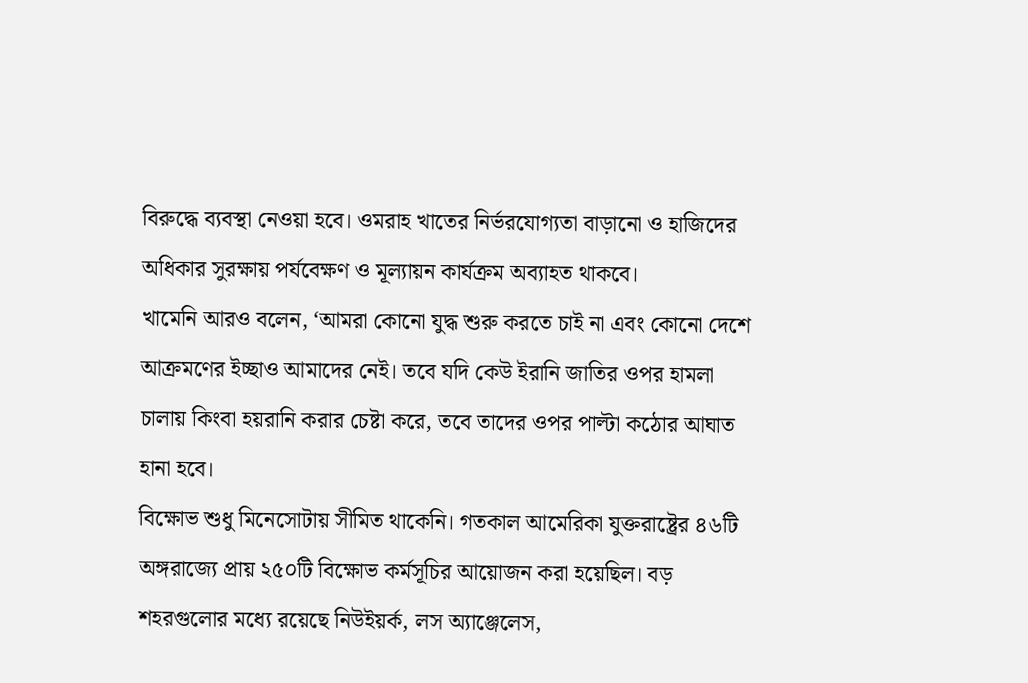বিরুদ্ধে ব্যবস্থা নেওয়া হবে। ওমরাহ খাতের নির্ভরযোগ্যতা বাড়ানো ও হাজিদের অধিকার সুরক্ষায় পর্যবেক্ষণ ও মূল্যায়ন কার্যক্রম অব্যাহত থাকবে।
খামেনি আরও বলেন, ‘আমরা কোনো যুদ্ধ শুরু করতে চাই না এবং কোনো দেশে আক্রমণের ইচ্ছাও আমাদের নেই। তবে যদি কেউ ইরানি জাতির ওপর হামলা চালায় কিংবা হয়রানি করার চেষ্টা করে, তবে তাদের ওপর পাল্টা কঠোর আঘাত হানা হবে।
বিক্ষোভ শুধু মিনেসোটায় সীমিত থাকেনি। গতকাল আমেরিকা যুক্তরাষ্ট্রের ৪৬টি অঙ্গরাজ্যে প্রায় ২৫০টি বিক্ষোভ কর্মসূচির আয়োজন করা হয়েছিল। বড় শহরগুলোর মধ্যে রয়েছে নিউইয়র্ক, লস অ্যাঞ্জেলেস,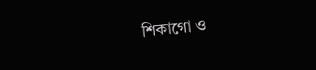শিকাগো ও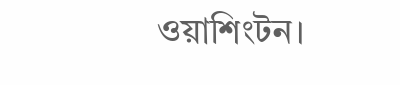ওয়াশিংটন।